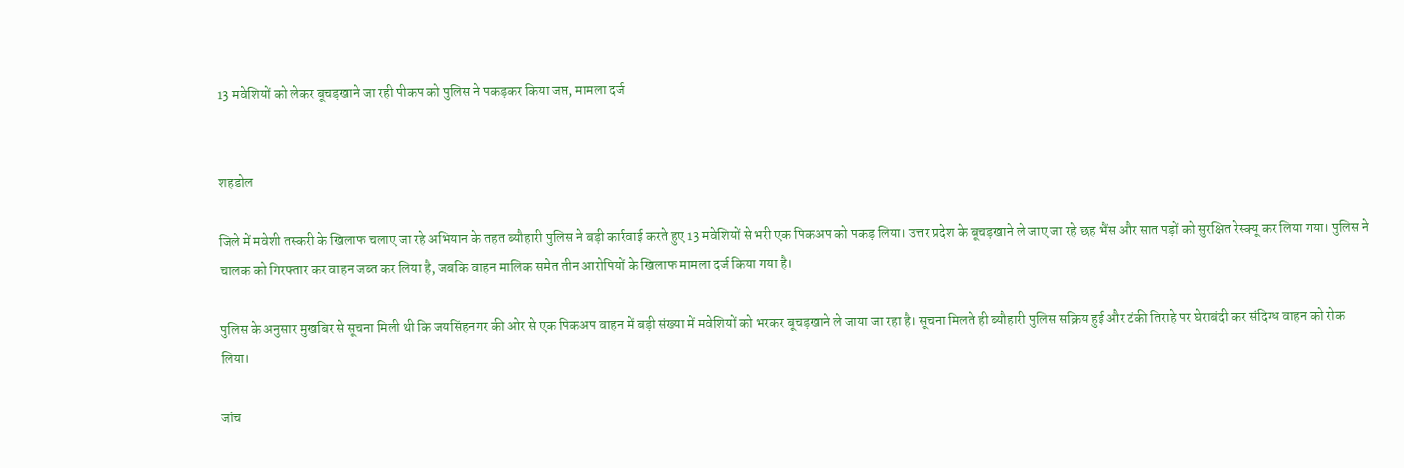13 मवेशियों को लेकर बूचड़खाने जा रही पीकप को पुलिस ने पकड़कर किया जप्त, मामला दर्ज


शहडोल

जिले में मवेशी तस्करी के खिलाफ चलाए जा रहे अभियान के तहत ब्यौहारी पुलिस ने बड़ी कार्रवाई करते हुए 13 मवेशियों से भरी एक पिकअप को पकड़ लिया। उत्तर प्रदेश के बूचड़खाने ले जाए जा रहे छह भैंस और सात पड़ों को सुरक्षित रेस्क्यू कर लिया गया। पुलिस ने चालक को गिरफ्तार कर वाहन जब्त कर लिया है, जबकि वाहन मालिक समेत तीन आरोपियों के खिलाफ मामला दर्ज किया गया है।

पुलिस के अनुसार मुखबिर से सूचना मिली थी कि जयसिंहनगर की ओर से एक पिकअप वाहन में बड़ी संख्या में मवेशियों को भरकर बूचड़खाने ले जाया जा रहा है। सूचना मिलते ही ब्यौहारी पुलिस सक्रिय हुई और टंकी तिराहे पर घेराबंदी कर संदिग्ध वाहन को रोक लिया।

जांच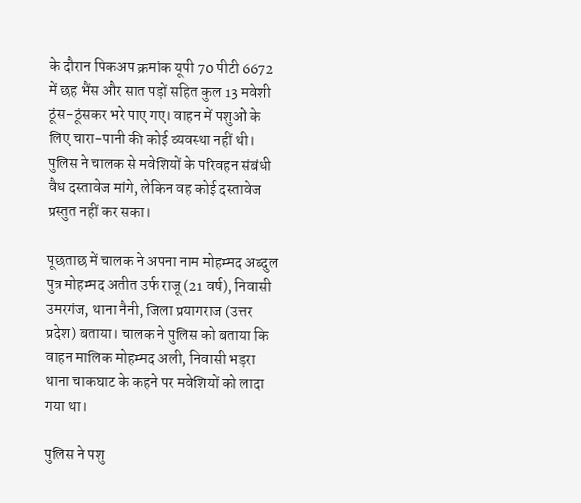के दौरान पिकअप क्रमांक यूपी 70 पीटी 6672 में छह भैंस और सात पड़ों सहित कुल 13 मवेशी ठूंस-ठूंसकर भरे पाए गए। वाहन में पशुओं के लिए चारा-पानी की कोई व्यवस्था नहीं थी। पुलिस ने चालक से मवेशियों के परिवहन संबंधी वैध दस्तावेज मांगे, लेकिन वह कोई दस्तावेज प्रस्तुत नहीं कर सका।

पूछताछ में चालक ने अपना नाम मोहम्मद अब्दुल पुत्र मोहम्मद अतीत उर्फ राजू (21 वर्ष), निवासी उमरगंज, थाना नैनी, जिला प्रयागराज (उत्तर प्रदेश) बताया। चालक ने पुलिस को बताया कि वाहन मालिक मोहम्मद अली, निवासी भड़रा थाना चाकघाट के कहने पर मवेशियों को लादा गया था।

पुलिस ने पशु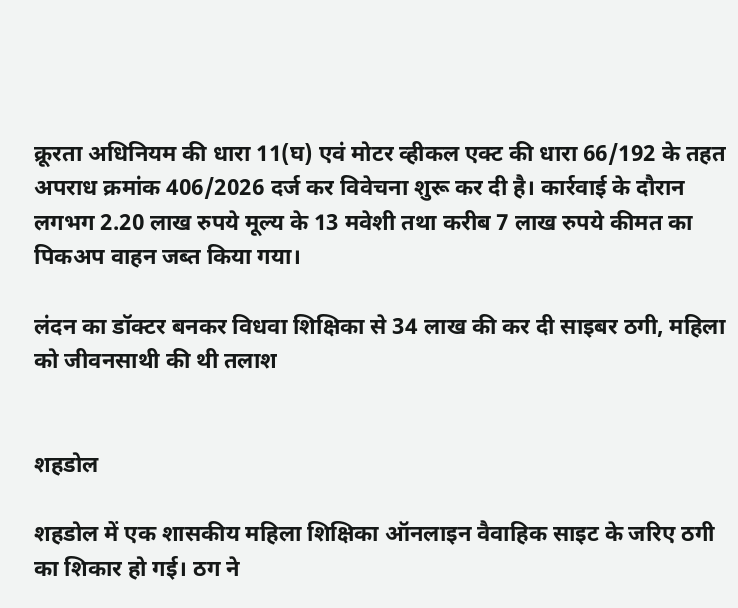क्रूरता अधिनियम की धारा 11(घ) एवं मोटर व्हीकल एक्ट की धारा 66/192 के तहत अपराध क्रमांक 406/2026 दर्ज कर विवेचना शुरू कर दी है। कार्रवाई के दौरान लगभग 2.20 लाख रुपये मूल्य के 13 मवेशी तथा करीब 7 लाख रुपये कीमत का पिकअप वाहन जब्त किया गया।

लंदन का डॉक्टर बनकर विधवा शिक्षिका से 34 लाख की कर दी साइबर ठगी, महिला को जीवनसाथी की थी तलाश


शहडोल

शहडोल में एक शासकीय महिला शिक्षिका ऑनलाइन वैवाहिक साइट के जरिए ठगी का शिकार हो गई। ठग ने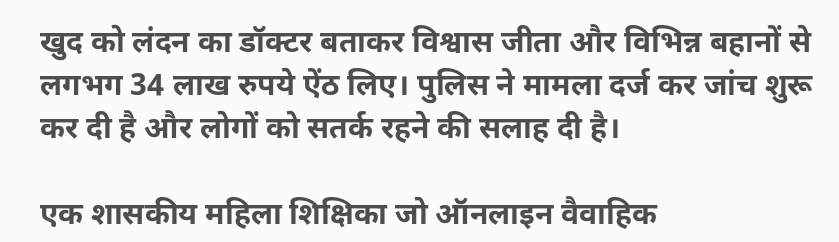खुद को लंदन का डॉक्टर बताकर विश्वास जीता और विभिन्न बहानों से लगभग 34 लाख रुपये ऐंठ लिए। पुलिस ने मामला दर्ज कर जांच शुरू कर दी है और लोगों को सतर्क रहने की सलाह दी है।

एक शासकीय महिला शिक्षिका जो ऑनलाइन वैवाहिक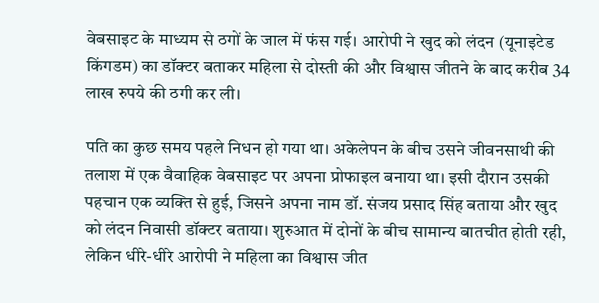वेबसाइट के माध्यम से ठगों के जाल में फंस गई। आरोपी ने खुद को लंदन (यूनाइटेड किंगडम) का डॉक्टर बताकर महिला से दोस्ती की और विश्वास जीतने के बाद करीब 34 लाख रुपये की ठगी कर ली।

पति का कुछ समय पहले निधन हो गया था। अकेलेपन के बीच उसने जीवनसाथी की तलाश में एक वैवाहिक वेबसाइट पर अपना प्रोफाइल बनाया था। इसी दौरान उसकी पहचान एक व्यक्ति से हुई, जिसने अपना नाम डॉ. संजय प्रसाद सिंह बताया और खुद को लंदन निवासी डॉक्टर बताया। शुरुआत में दोनों के बीच सामान्य बातचीत होती रही, लेकिन धीरे-धीरे आरोपी ने महिला का विश्वास जीत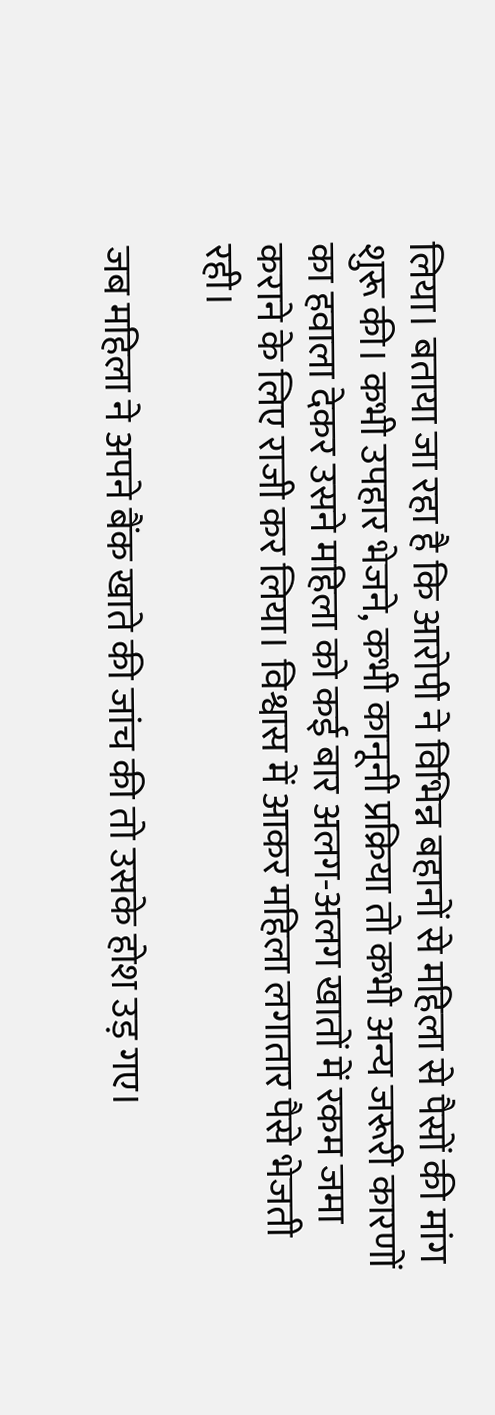लिया। बताया जा रहा है कि आरोपी ने विभिन्न बहानों से महिला से पैसों की मांग शुरू की। कभी उपहार भेजने, कभी कानूनी प्रक्रिया तो कभी अन्य जरूरी कारणों का हवाला देकर उसने महिला को कई बार अलग-अलग खातों में रकम जमा कराने के लिए राजी कर लिया। विश्वास में आकर महिला लगातार पैसे भेजती रही।

जब महिला ने अपने बैंक खाते की जांच की तो उसके होश उड़ गए।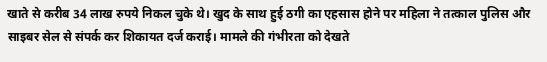खाते से करीब 34 लाख रुपये निकल चुके थे। खुद के साथ हुई ठगी का एहसास होने पर महिला ने तत्काल पुलिस और साइबर सेल से संपर्क कर शिकायत दर्ज कराई। मामले की गंभीरता को देखते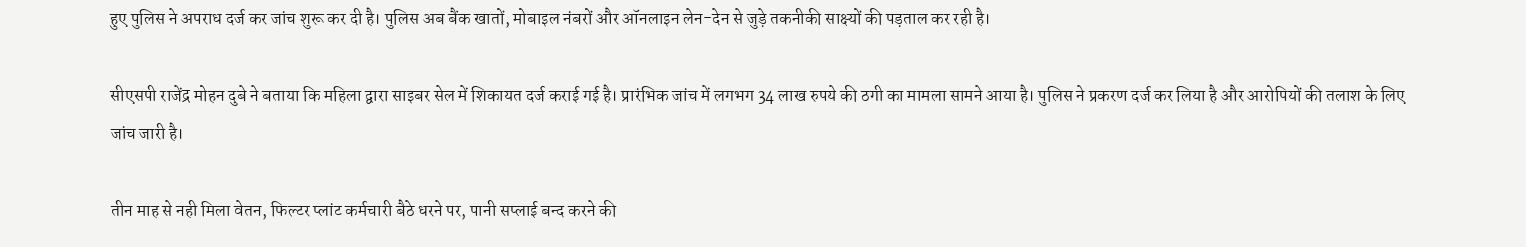हुए पुलिस ने अपराध दर्ज कर जांच शुरू कर दी है। पुलिस अब बैंक खातों, मोबाइल नंबरों और ऑनलाइन लेन-देन से जुड़े तकनीकी साक्ष्यों की पड़ताल कर रही है।

सीएसपी राजेंद्र मोहन दुबे ने बताया कि महिला द्वारा साइबर सेल में शिकायत दर्ज कराई गई है। प्रारंभिक जांच में लगभग 34 लाख रुपये की ठगी का मामला सामने आया है। पुलिस ने प्रकरण दर्ज कर लिया है और आरोपियों की तलाश के लिए जांच जारी है।

तीन माह से नही मिला वेतन, फिल्टर प्लांट कर्मचारी बैठे धरने पर, पानी सप्लाई बन्द करने की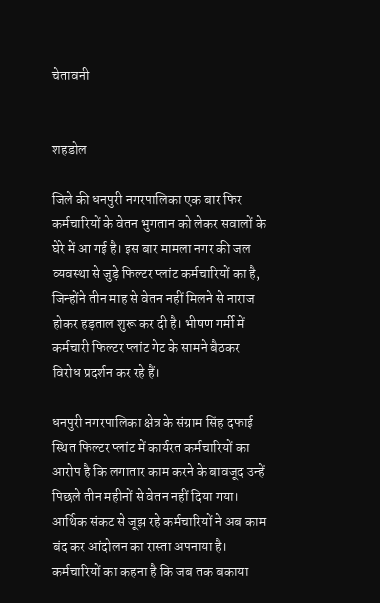चेतावनी


शहडोल

जिले की धनपुरी नगरपालिका एक बार फिर कर्मचारियों के वेतन भुगतान को लेकर सवालों के घेरे में आ गई है। इस बार मामला नगर की जल व्यवस्था से जुड़े फिल्टर प्लांट कर्मचारियों का है, जिन्होंने तीन माह से वेतन नहीं मिलने से नाराज होकर हड़ताल शुरू कर दी है। भीषण गर्मी में कर्मचारी फिल्टर प्लांट गेट के सामने बैठकर विरोध प्रदर्शन कर रहे हैं।

धनपुरी नगरपालिका क्षेत्र के संग्राम सिंह दफाई स्थित फिल्टर प्लांट में कार्यरत कर्मचारियों का आरोप है कि लगातार काम करने के बावजूद उन्हें पिछले तीन महीनों से वेतन नहीं दिया गया। आर्थिक संकट से जूझ रहे कर्मचारियों ने अब काम बंद कर आंदोलन का रास्ता अपनाया है। कर्मचारियों का कहना है कि जब तक बकाया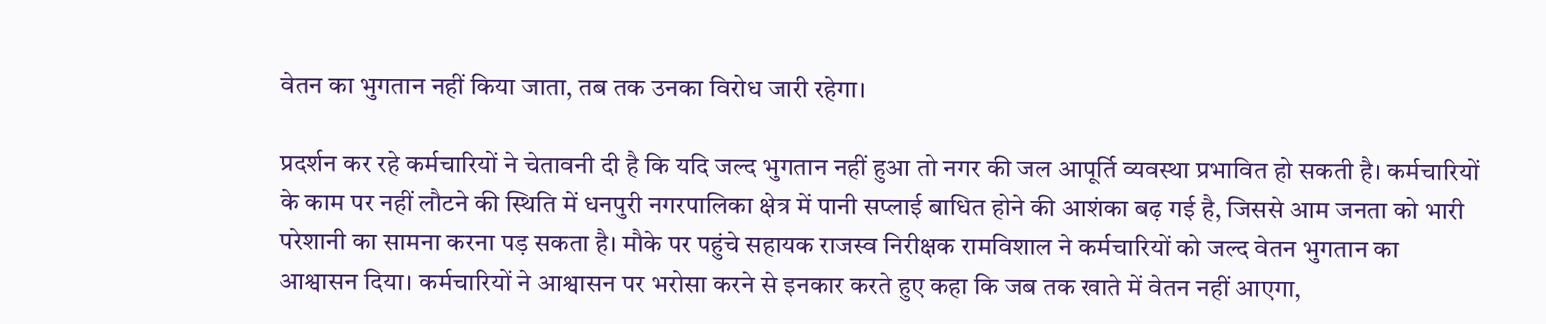वेतन का भुगतान नहीं किया जाता, तब तक उनका विरोध जारी रहेगा।

प्रदर्शन कर रहे कर्मचारियों ने चेतावनी दी है कि यदि जल्द भुगतान नहीं हुआ तो नगर की जल आपूर्ति व्यवस्था प्रभावित हो सकती है। कर्मचारियों के काम पर नहीं लौटने की स्थिति में धनपुरी नगरपालिका क्षेत्र में पानी सप्लाई बाधित होने की आशंका बढ़ गई है, जिससे आम जनता को भारी परेशानी का सामना करना पड़ सकता है। मौके पर पहुंचे सहायक राजस्व निरीक्षक रामविशाल ने कर्मचारियों को जल्द वेतन भुगतान का आश्वासन दिया। कर्मचारियों ने आश्वासन पर भरोसा करने से इनकार करते हुए कहा कि जब तक खाते में वेतन नहीं आएगा,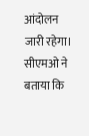आंदोलन जारी रहेगा। सीएमओ ने बताया कि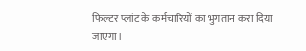फिल्टर प्लांट के कर्मचारियों का भुगतान करा दिया जाएगा।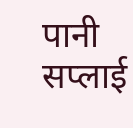पानी सप्लाई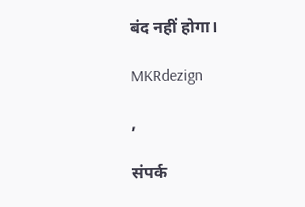बंद नहीं होगा।

MKRdezign

,

संपर्क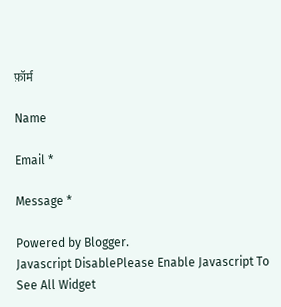फ़ॉर्म

Name

Email *

Message *

Powered by Blogger.
Javascript DisablePlease Enable Javascript To See All Widget